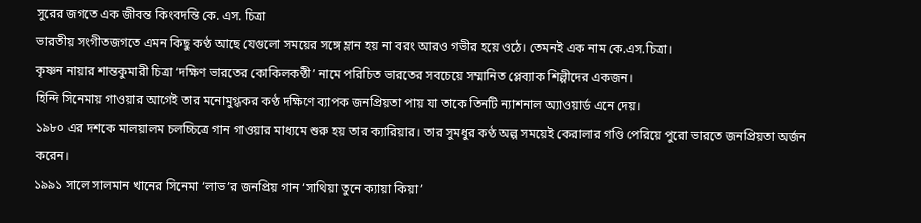সুরের জগতে এক জীবন্ত কিংবদন্তি কে. এস. চিত্রা
ভারতীয় সংগীতজগতে এমন কিছু কণ্ঠ আছে যেগুলো সময়ের সঙ্গে ম্লান হয় না বরং আরও গভীর হয়ে ওঠে। তেমনই এক নাম কে.এস.চিত্রা।
কৃষ্ণন নায়ার শান্তকুমারী চিত্রা ‘দক্ষিণ ভারতের কোকিলকণ্ঠী’ নামে পরিচিত ভারতের সবচেয়ে সম্মানিত প্লেব্যাক শিল্পীদের একজন।
হিন্দি সিনেমায় গাওয়ার আগেই তার মনোমুগ্ধকর কণ্ঠ দক্ষিণে ব্যাপক জনপ্রিয়তা পায় যা তাকে তিনটি ন্যাশনাল অ্যাওয়ার্ড এনে দেয়।
১৯৮০ এর দশকে মালয়ালম চলচ্চিত্রে গান গাওয়ার মাধ্যমে শুরু হয় তার ক্যারিয়ার। তার সুমধুর কণ্ঠ অল্প সময়েই কেরালার গণ্ডি পেরিয়ে পুরো ভারতে জনপ্রিয়তা অর্জন করেন।
১৯৯১ সালে সালমান খানের সিনেমা ‘লাভ’র জনপ্রিয় গান ‘সাথিয়া তুনে ক্যায়া কিয়া’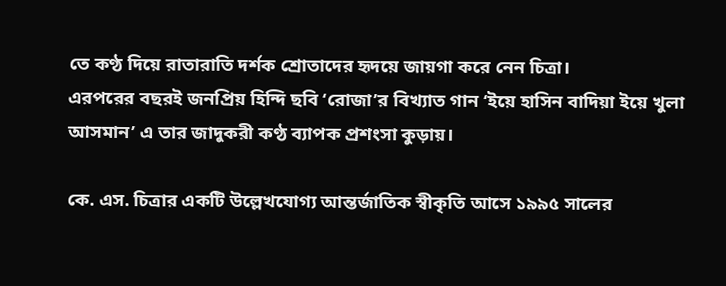তে কণ্ঠ দিয়ে রাতারাতি দর্শক শ্রোতাদের হৃদয়ে জায়গা করে নেন চিত্রা।
এরপরের বছরই জনপ্রিয় হিন্দি ছবি ‘রোজা’র বিখ্যাত গান ‘ইয়ে হাসিন বাদিয়া ইয়ে খুলা আসমান’ এ তার জাদুকরী কণ্ঠ ব্যাপক প্রশংসা কুড়ায়।

কে. এস. চিত্রার একটি উল্লেখযোগ্য আন্তর্জাতিক স্বীকৃতি আসে ১৯৯৫ সালের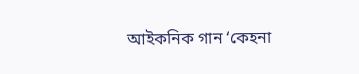আইকনিক গান ‘কেহনা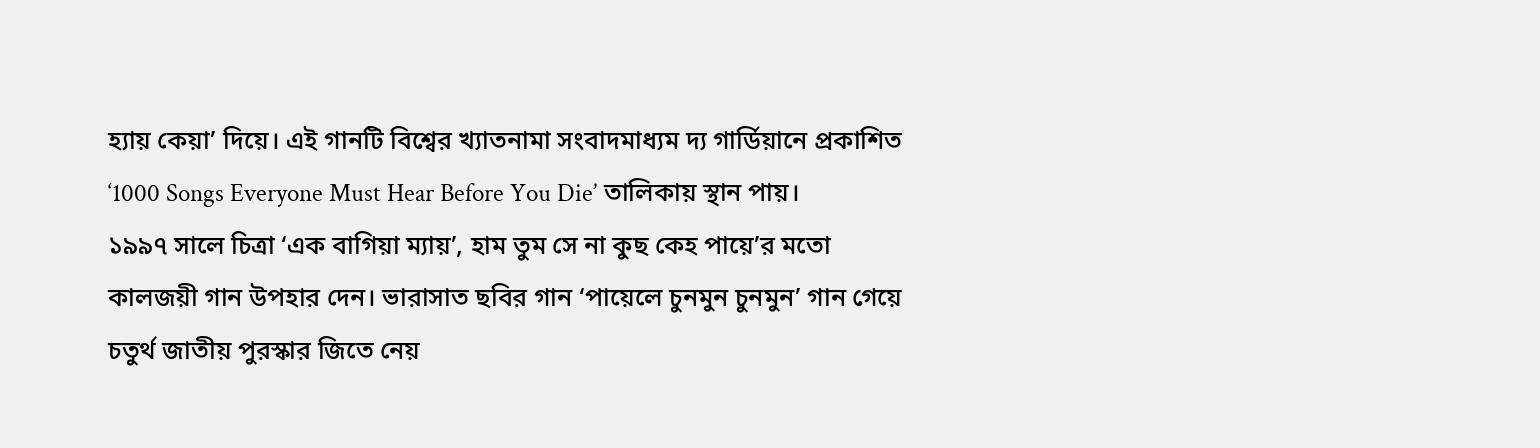হ্যায় কেয়া’ দিয়ে। এই গানটি বিশ্বের খ্যাতনামা সংবাদমাধ্যম দ্য গার্ডিয়ানে প্রকাশিত ‘1000 Songs Everyone Must Hear Before You Die’ তালিকায় স্থান পায়।
১৯৯৭ সালে চিত্রা ‘এক বাগিয়া ম্যায়’, হাম তুম সে না কুছ কেহ পায়ে’র মতো কালজয়ী গান উপহার দেন। ভারাসাত ছবির গান ‘পায়েলে চুনমুন চুনমুন’ গান গেয়ে চতুর্থ জাতীয় পুরস্কার জিতে নেয়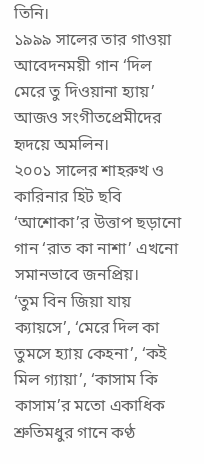তিনি।
১৯৯৯ সালের তার গাওয়া আবেদনময়ী গান ‘দিল মেরে তু দিওয়ানা হ্যায়’ আজও সংগীতপ্রেমীদের হৃদয়ে অমলিন।
২০০১ সালের শাহরুখ ও কারিনার হিট ছবি ‘আশোকা’র উত্তাপ ছড়ানো গান ‘রাত কা নাশা’ এখনো সমানভাবে জনপ্রিয়।
‘তুম বিন জিয়া যায় ক্যায়সে’, ‘মেরে দিল কা তুমসে হ্যায় কেহনা’, ‘কই মিল গ্যায়া’, ‘কাসাম কি কাসাম’র মতো একাধিক শ্রুতিমধুর গানে কণ্ঠ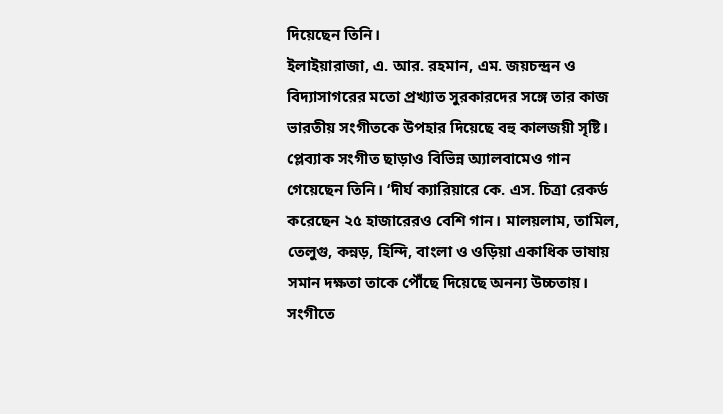দিয়েছেন তিনি।
ইলাইয়ারাজা, এ. আর. রহমান, এম. জয়চন্দ্রন ও বিদ্যাসাগরের মতো প্রখ্যাত সুরকারদের সঙ্গে তার কাজ ভারতীয় সংগীতকে উপহার দিয়েছে বহু কালজয়ী সৃষ্টি।
প্লেব্যাক সংগীত ছাড়াও বিভিন্ন অ্যালবামেও গান গেয়েছেন তিনি। ‘দীর্ঘ ক্যারিয়ারে কে. এস. চিত্রা রেকর্ড করেছেন ২৫ হাজারেরও বেশি গান। মালয়লাম, তামিল, তেলুগু, কন্নড়, হিন্দি, বাংলা ও ওড়িয়া একাধিক ভাষায় সমান দক্ষতা তাকে পৌঁছে দিয়েছে অনন্য উচ্চতায়।
সংগীতে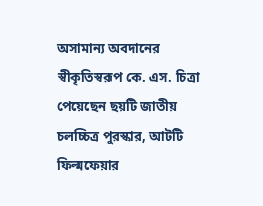অসামান্য অবদানের স্বীকৃতিস্বরূপ কে. এস. চিত্রা পেয়েছেন ছয়টি জাতীয় চলচ্চিত্র পুরস্কার, আটটি ফিল্মফেয়ার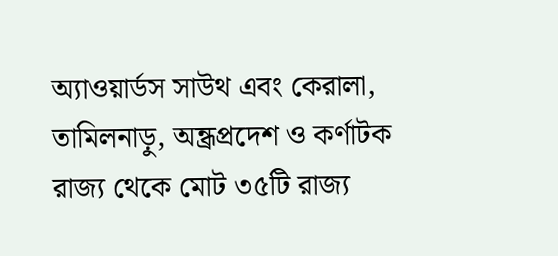অ্যাওয়ার্ডস সাউথ এবং কেরালা, তামিলনাড়ু, অন্ধ্রপ্রদেশ ও কর্ণাটক রাজ্য থেকে মোট ৩৫টি রাজ্য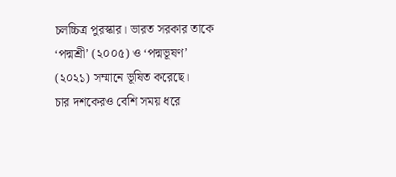চলচ্চিত্র পুরস্কার। ভারত সরকার তাকে ‘পদ্মশ্রী’ (২০০৫) ও ‘পদ্মভূষণ’ (২০২১) সম্মানে ভূষিত করেছে।
চার দশকেরও বেশি সময় ধরে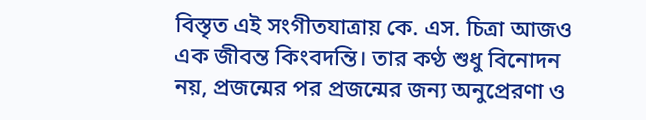বিস্তৃত এই সংগীতযাত্রায় কে. এস. চিত্রা আজও এক জীবন্ত কিংবদন্তি। তার কণ্ঠ শুধু বিনোদন নয়, প্রজন্মের পর প্রজন্মের জন্য অনুপ্রেরণা ও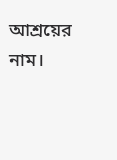আশ্রয়ের নাম।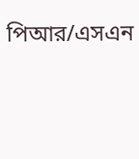পিআর/এসএন